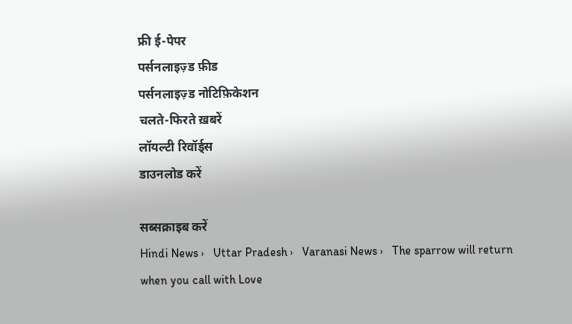फ्री ई-पेपर
पर्सनलाइज़्ड फ़ीड
पर्सनलाइज़्ड नोटिफ़िकेशन
चलते-फिरते ख़बरें
लॉयल्टी रिवॉर्ड्स
डाउनलोड करें

सब्सक्राइब करें
Hindi News ›   Uttar Pradesh ›   Varanasi News ›   The sparrow will return when you call with Love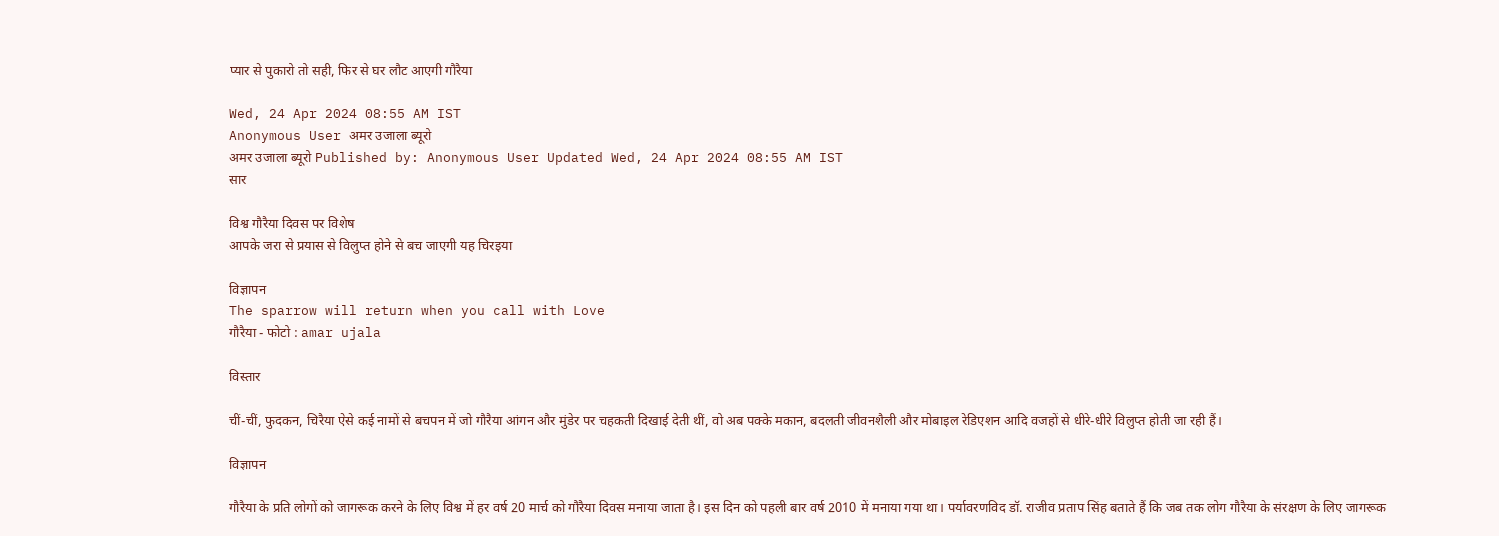प्यार से पुकारो तो सही, फिर से घर लौट आएगी गौरैया

Wed, 24 Apr 2024 08:55 AM IST
Anonymous User अमर उजाला ब्यूरो
अमर उजाला ब्यूरो Published by: Anonymous User Updated Wed, 24 Apr 2024 08:55 AM IST
सार

विश्व गौरैया दिवस पर विशेष
आपके जरा से प्रयास से विलुप्त होने से बच जाएगी यह चिरइया

विज्ञापन
The sparrow will return when you call with Love
गौरैया - फोटो : amar ujala

विस्तार

चीं-चीं, फुदकन, चिरैया ऐसे कई नामों से बचपन में जो गौरैया आंगन और मुंडेर पर चहकती दिखाई देती थीं, वो अब पक्के मकान, बदलती जीवनशैली और मोबाइल रेडिएशन आदि वजहों से धीरे-धीरे विलुप्त होती जा रही हैं।

विज्ञापन

गौरैया के प्रति लोगों को जागरूक करने के लिए विश्व में हर वर्ष 20 मार्च को गौरैया दिवस मनाया जाता है। इस दिन को पहली बार वर्ष 2010 में मनाया गया था। पर्यावरणविद डॉ. राजीव प्रताप सिंह बताते हैं कि जब तक लोग गौरैया के संरक्षण के लिए जागरूक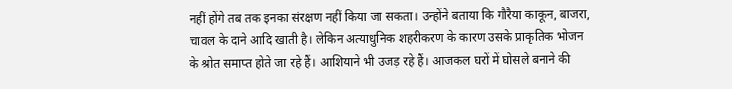नहीं होंगे तब तक इनका संरक्षण नहीं किया जा सकता। उन्होंने बताया कि गौरैया काकून, बाजरा, चावल के दाने आदि खाती है। लेकिन अत्याधुनिक शहरीकरण के कारण उसके प्राकृतिक भोजन के श्रोत समाप्त होते जा रहे हैं। आशियाने भी उजड़ रहे हैं। आजकल घरों में घोसले बनाने की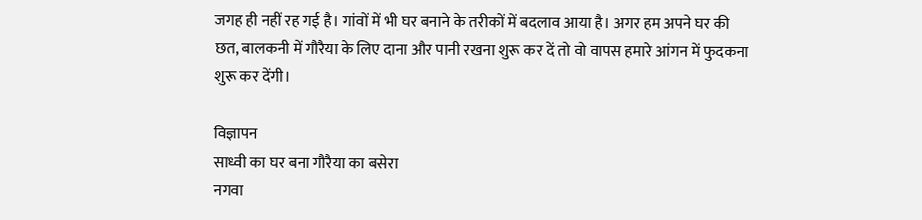जगह ही नहीं रह गई है। गांवों में भी घर बनाने के तरीकों में बदलाव आया है। अगर हम अपने घर की छत, बालकनी में गौरैया के लिए दाना और पानी रखना शुरू कर दें तो वो वापस हमारे आंगन में फुदकना शुरू कर देंगी।

विज्ञापन
साध्वी का घर बना गौरैया का बसेरा
नगवा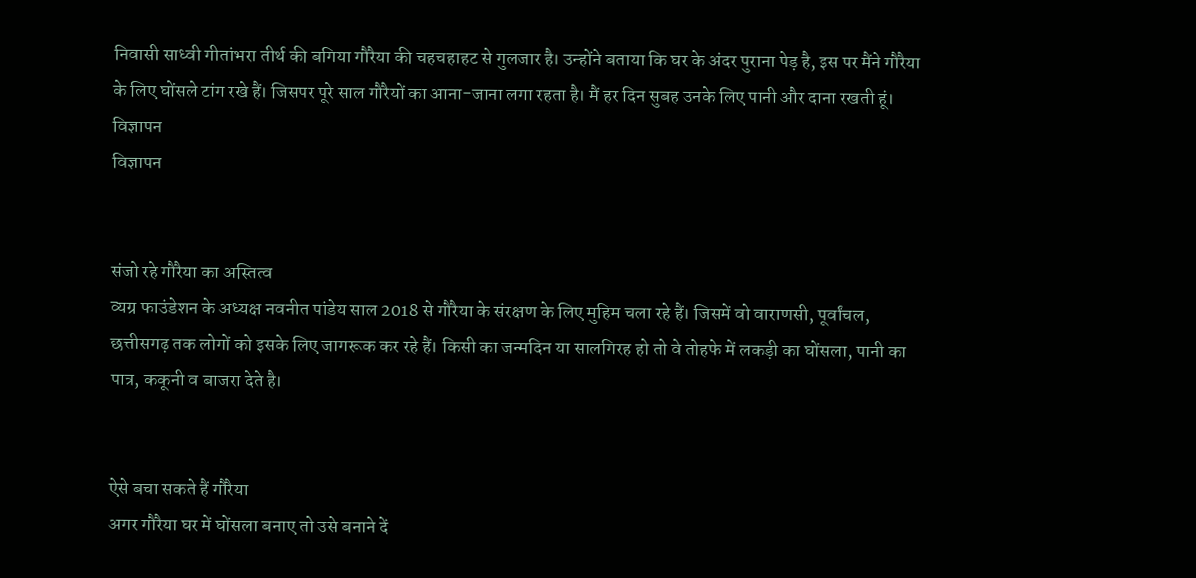निवासी साध्वी गीतांभरा तीर्थ की बगिया गौरैया की चहचहाहट से गुलजार है। उन्होंने बताया कि घर के अंदर पुराना पेड़ है, इस पर मैंने गौरैया के लिए घोंसले टांग रखे हैं। जिसपर पूरे साल गौरैयों का आना-जाना लगा रहता है। मैं हर दिन सुबह उनके लिए पानी और दाना रखती हूं।
विज्ञापन
विज्ञापन


संजो रहे गौरैया का अस्तित्व
व्यग्र फाउंडेशन के अध्यक्ष नवनीत पांडेय साल 2018 से गौरैया के संरक्षण के लिए मुहिम चला रहे हैं। जिसमें वो वाराणसी, पूर्वांचल, छत्तीसगढ़ तक लोगों को इसके लिए जागरूक कर रहे हैं। किसी का जन्मदिन या सालगिरह हो तो वे तोहफे में लकड़ी का घोंसला, पानी का पात्र, ककूनी व बाजरा देते है।


ऐसे बचा सकते हैं गौरैया
अगर गौरैया घर में घोंसला बनाए तो उसे बनाने दें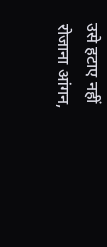उसे हटाए नहीं
रोजाना आंगन,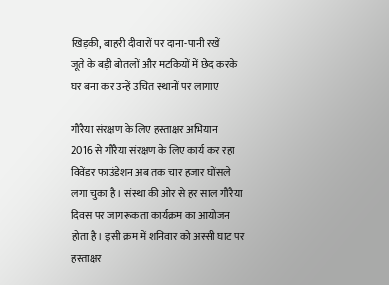खिड़की, बाहरी दीवारों पर दाना-पानी रखें
जूते के बड़ी बोतलों और मटकियों में छेद करके घर बना कर उन्हें उचित स्थानों पर लागाए

गौरैया संरक्षण के लिए हस्ताक्षर अभियान
2016 से गौरैया संरक्षण के लिए कार्य कर रहा विवेंडर फाउंडेशन अब तक चार हजार घोंसले लगा चुका है। संस्था की ओर से हर साल गौरैया दिवस पर जागरूकता कार्यक्रम का आयोजन होता है। इसी क्रम में शनिवार को अस्सी घाट पर हस्ताक्षर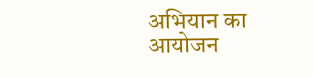अभियान का आयोजन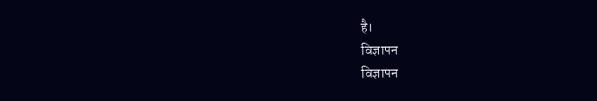है।
विज्ञापन
विज्ञापन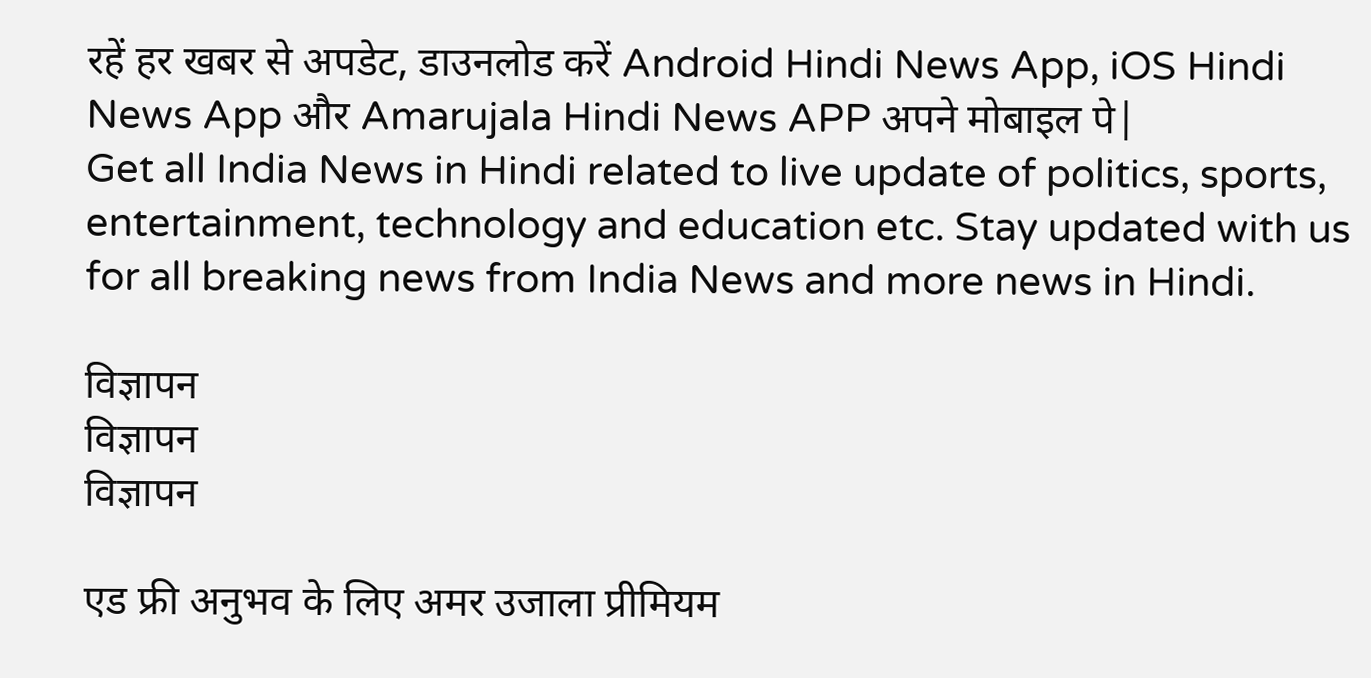रहें हर खबर से अपडेट, डाउनलोड करें Android Hindi News App, iOS Hindi News App और Amarujala Hindi News APP अपने मोबाइल पे|
Get all India News in Hindi related to live update of politics, sports, entertainment, technology and education etc. Stay updated with us for all breaking news from India News and more news in Hindi.

विज्ञापन
विज्ञापन
विज्ञापन

एड फ्री अनुभव के लिए अमर उजाला प्रीमियम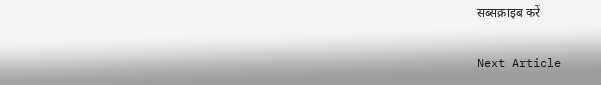सब्सक्राइब करें

Next Article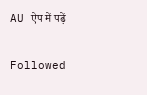AU ऐप में पढ़ें

Followed